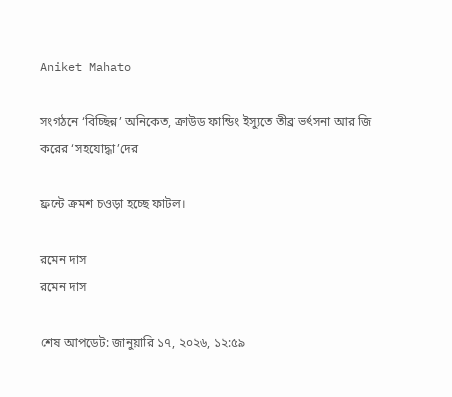Aniket Mahato

সংগঠনে ‘বিচ্ছিন্ন’ অনিকেত, ক্রাউড ফান্ডিং ইস্যুতে তীব্র ভর্ৎসনা আর জি করের ‘সহযোদ্ধা’দের

ফ্রন্টে ক্রমশ চওড়া হচ্ছে ফাটল।

রমেন দাস
রমেন দাস

শেষ আপডেট: জানুয়ারি ১৭, ২০২৬, ১২:৫৯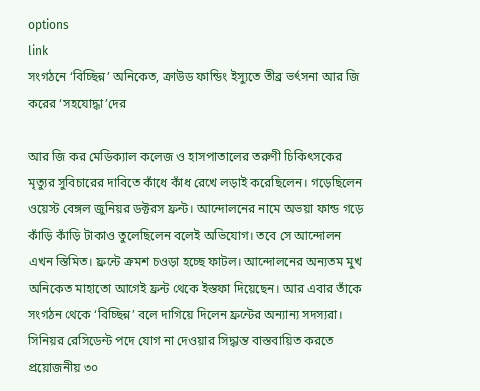options
link
সংগঠনে ‘বিচ্ছিন্ন’ অনিকেত, ক্রাউড ফান্ডিং ইস্যুতে তীব্র ভর্ৎসনা আর জি করের ‘সহযোদ্ধা’দের

আর জি কর মেডিক্যাল কলেজ ও হাসপাতালের তরুণী চিকিৎসকের মৃত্যুর সুবিচারের দাবিতে কাঁধে কাঁধ রেখে লড়াই করেছিলেন। গড়েছিলেন ওয়েস্ট বেঙ্গল জুনিয়র ডক্টরস ফ্রন্ট। আন্দোলনের নামে অভয়া ফান্ড গড়ে কাঁড়ি কাঁড়ি টাকাও তুলেছিলেন বলেই অভিযোগ। তবে সে আন্দোলন এখন স্তিমিত। ফ্রন্টে ক্রমশ চওড়া হচ্ছে ফাটল। আন্দোলনের অন্যতম মুখ অনিকেত মাহাতো আগেই ফ্রন্ট থেকে ইস্তফা দিয়েছেন। আর এবার তাঁকে সংগঠন থেকে ‘বিচ্ছিন্ন’ বলে দাগিয়ে দিলেন ফ্রন্টের অন্যান্য সদস্যরা। সিনিয়র রেসিডেন্ট পদে যোগ না দেওয়ার সিদ্ধান্ত বাস্তবায়িত করতে প্রয়োজনীয় ৩০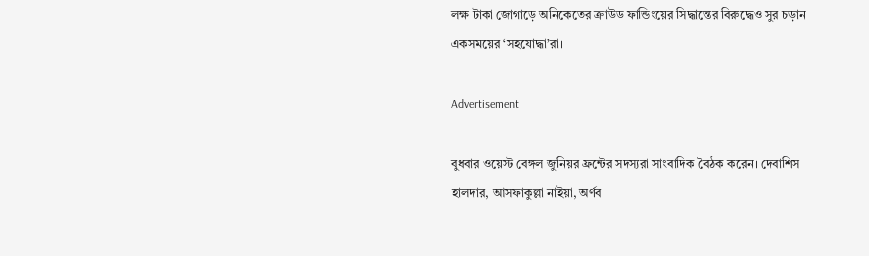লক্ষ টাকা জোগাড়ে অনিকেতের ক্রাউড ফান্ডিংয়ের সিদ্ধান্তের বিরুদ্ধেও সুর চড়ান একসময়ের ‘সহযোদ্ধা’রা।

Advertisement

বুধবার ওয়েস্ট বেঙ্গল জুনিয়র ফ্রন্টের সদস্যরা সাংবাদিক বৈঠক করেন। দেবাশিস হালদার, আসফাকুল্লা নাইয়া, অর্ণব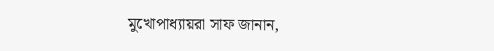মুখোপাধ্যায়রা সাফ জানান,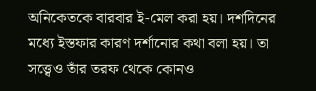অনিকেতকে বারবার ই-মেল করা হয়। দশদিনের মধ্যে ইস্তফার কারণ দর্শানোর কথা বলা হয়। তা সত্ত্বেও তাঁর তরফ থেকে কোনও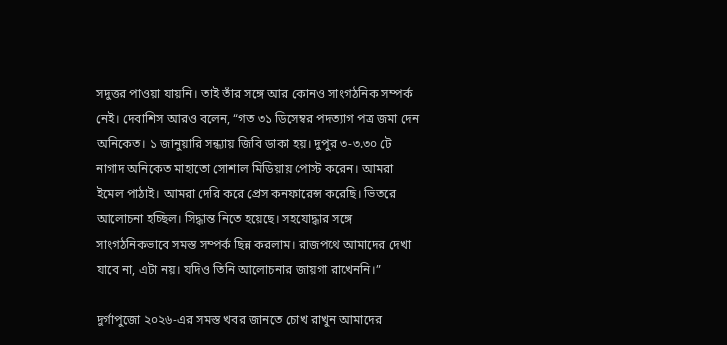সদুত্তর পাওয়া যায়নি। তাই তাঁর সঙ্গে আর কোনও সাংগঠনিক সম্পর্ক নেই। দেবাশিস আরও বলেন, “গত ৩১ ডিসেম্বর পদত্যাগ পত্র জমা দেন অনিকেত। ১ জানুয়ারি সন্ধ্যায় জিবি ডাকা হয়। দুপুর ৩-৩.৩০ টে নাগাদ অনিকেত মাহাতো সোশাল মিডিয়ায় পোস্ট করেন। আমরা ইমেল পাঠাই। আমরা দেরি করে প্রেস কনফারেন্স করেছি। ভিতরে আলোচনা হচ্ছিল। সিদ্ধান্ত নিতে হয়েছে। সহযোদ্ধার সঙ্গে সাংগঠনিকভাবে সমস্ত সম্পর্ক ছিন্ন করলাম। রাজপথে আমাদের দেখা যাবে না, এটা নয়। যদিও তিনি আলোচনার জায়গা রাখেননি।”

দুর্গাপুজো ২০২৬-এর সমস্ত খবর জানতে চোখ রাখুন আমাদের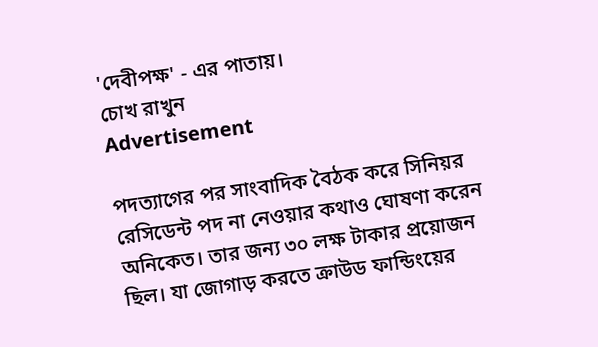'দেবীপক্ষ' - এর পাতায়।
চোখ রাখুন
Advertisement

পদত্যাগের পর সাংবাদিক বৈঠক করে সিনিয়র রেসিডেন্ট পদ না নেওয়ার কথাও ঘোষণা করেন অনিকেত। তার জন্য ৩০ লক্ষ টাকার প্রয়োজন ছিল। যা জোগাড় করতে ক্রাউড ফান্ডিংয়ের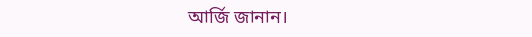আর্জি জানান।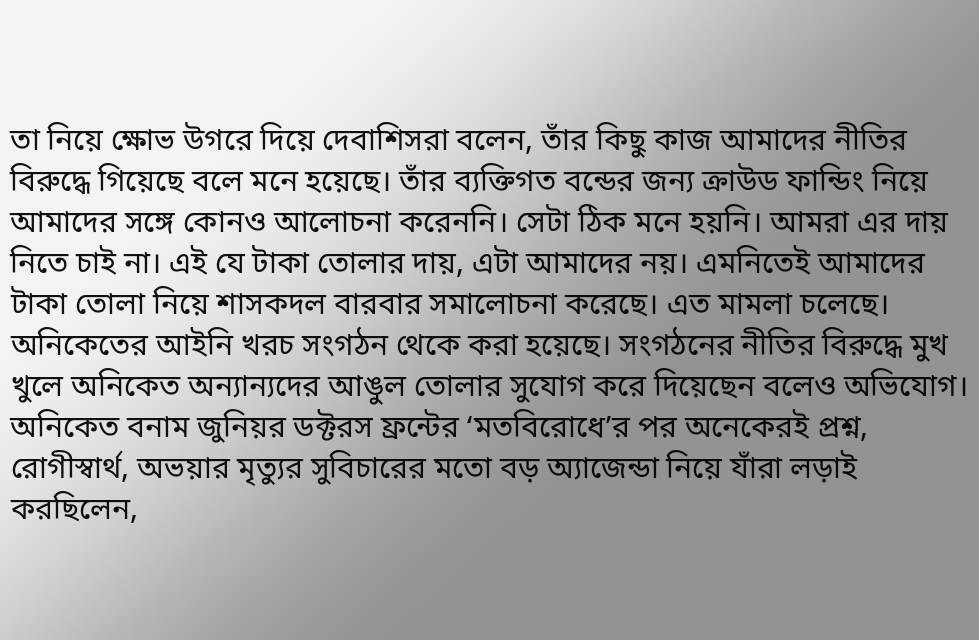তা নিয়ে ক্ষোভ উগরে দিয়ে দেবাশিসরা বলেন, তাঁর কিছু কাজ আমাদের নীতির বিরুদ্ধে গিয়েছে বলে মনে হয়েছে। তাঁর ব্যক্তিগত বন্ডের জন্য ক্রাউড ফান্ডিং নিয়ে আমাদের সঙ্গে কোনও আলোচনা করেননি। সেটা ঠিক মনে হয়নি। আমরা এর দায় নিতে চাই না। এই যে টাকা তোলার দায়, এটা আমাদের নয়। এমনিতেই আমাদের টাকা তোলা নিয়ে শাসকদল বারবার সমালোচনা করেছে। এত মামলা চলেছে। অনিকেতের আইনি খরচ সংগঠন থেকে করা হয়েছে। সংগঠনের নীতির বিরুদ্ধে মুখ খুলে অনিকেত অন্যান্যদের আঙুল তোলার সুযোগ করে দিয়েছেন বলেও অভিযোগ।
অনিকেত বনাম জুনিয়র ডক্টরস ফ্রন্টের ‘মতবিরোধে’র পর অনেকেরই প্রশ্ন, রোগীস্বার্থ, অভয়ার মৃত্যুর সুবিচারের মতো বড় অ্যাজেন্ডা নিয়ে যাঁরা লড়াই করছিলেন,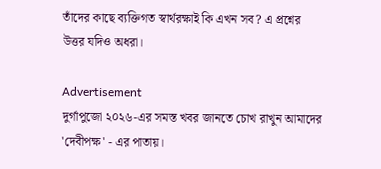তাঁদের কাছে ব্যক্তিগত স্বার্থরক্ষাই কি এখন সব? এ প্রশ্নের উত্তর যদিও অধরা।

Advertisement
দুর্গাপুজো ২০২৬-এর সমস্ত খবর জানতে চোখ রাখুন আমাদের 'দেবীপক্ষ' - এর পাতায়।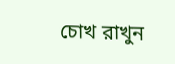চোখ রাখুন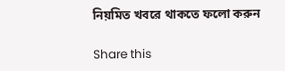নিয়মিত খবরে থাকতে ফলো করুন

Share this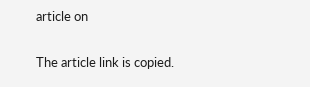article on

The article link is copied.